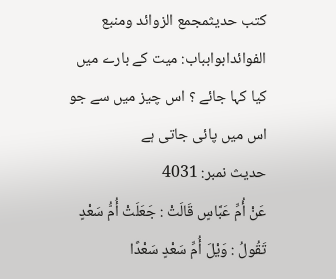کتب حدیثمجمع الزوائد ومنبع الفوائدابوابباب: میت کے بارے میں کیا کہا جائے ؟ اس چیز میں سے جو اس میں پائی جاتی ہے
حدیث نمبر: 4031
عَنْ أُمِّ عَبَّاسٍ قَالَتْ : جَعَلَتْ أُمُّ سَعْدٍ تَقُولُ : وَيْلَ أُمِّ سَعْدٍ سَعْدًا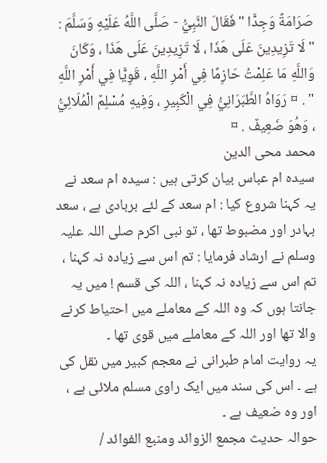صَرَامَةً وَجِدًّا " فَقَالَ النَّبِيُّ - صَلَّى اللَّهُ عَلَيْهِ وَسَلَّمَ : " لَا تَزِيدِينَ عَلَى هَذَا ، لَا تَزِيدِينَ عَلَى هَذَا ، وَكَانَ وَاللَّهِ مَا عَلِمْتُ حَازِمًا فِي أَمْرِ اللَّهِ ، قَوِيًّا فِي أَمْرِ اللَّهِ " . ¤ رَوَاهُ الطَّبَرَانِيُّ فِي الْكَبِيرِ ، وَفِيهِ مُسْلِمٌ الْمُلَائِيُّ ، وَهُوَ ضَعِيفٌ . ¤
محمد محی الدین
سیدہ ام عباس بیان کرتی ہیں : سیدہ ام سعد نے یہ کہنا شروع کیا : ام سعد کے لئے بربادی ہے ، سعد بہادر اور مضبوط تھا ، تو نبی اکرم صلی اللہ علیہ وسلم نے ارشاد فرمایا : تم اس سے زیادہ نہ کہنا ، تم اس سے زیادہ نہ کہنا ، اللہ کی قسم ! میں یہ جانتا ہوں کہ وہ اللہ کے معاملے میں احتیاط کرنے والا تھا اور اللہ کے معاملے میں قوی تھا ۔
یہ روایت امام طبرانی نے معجم کبیر میں نقل کی ہے ۔ اس کی سند میں ایک راوی مسلم ملائی ہے ، اور وہ ضعیف ہے ۔
حوالہ حدیث مجمع الزوائد ومنبع الفوائد /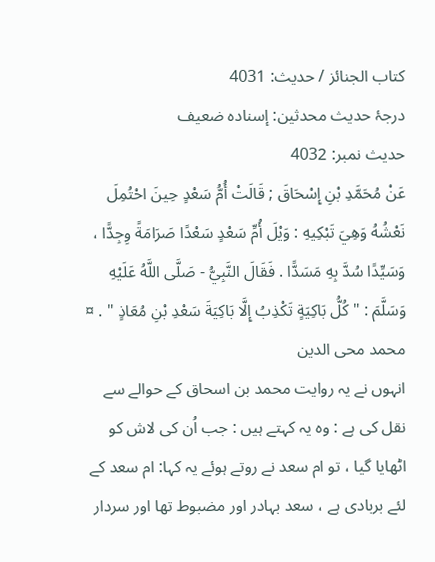كتاب الجنائز / حدیث: 4031
درجۂ حدیث محدثین: إسناده ضعیف
حدیث نمبر: 4032
عَنْ مُحَمَّدِ بْنِ إِسْحَاقَ ; قَالَتْ أُمُّ سَعْدٍ حِينَ احْتُمِلَ نَعْشُهُ وَهِيَ تَبْكِيهِ : وَيْلَ أُمِّ سَعْدٍ سَعْدًا صَرَامَةً وِجِدًّا ، وَسَيِّدًا سُدَّ بِهِ مَسَدًّا . فَقَالَ النَّبِيُّ - صَلَّى اللَّهُ عَلَيْهِ وَسَلَّمَ : " كُلُّ بَاكِيَةٍ تَكْذِبُ إِلَّا بَاكِيَةَ سَعْدِ بْنِ مُعَاذٍ " . ¤
محمد محی الدین
انہوں نے یہ روایت محمد بن اسحاق کے حوالے سے نقل کی ہے : وہ یہ کہتے ہیں : جب اُن کی لاش کو اٹھایا گیا ، تو ام سعد نے روتے ہوئے یہ کہا: ام سعد کے لئے بربادی ہے ، سعد بہادر اور مضبوط تھا اور سردار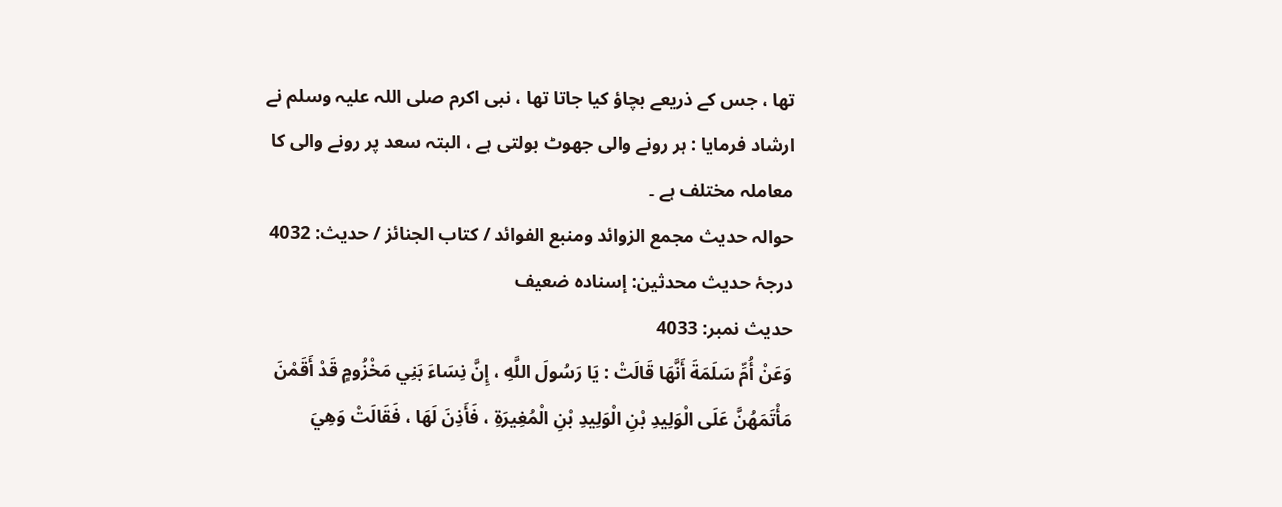تھا ، جس کے ذریعے بچاؤ کیا جاتا تھا ، نبی اکرم صلی اللہ علیہ وسلم نے ارشاد فرمایا : ہر رونے والی جھوٹ بولتی ہے ، البتہ سعد پر رونے والی کا معاملہ مختلف ہے ۔
حوالہ حدیث مجمع الزوائد ومنبع الفوائد / كتاب الجنائز / حدیث: 4032
درجۂ حدیث محدثین: إسنادہ ضعیف
حدیث نمبر: 4033
وَعَنْ أُمِّ سَلَمَةَ أَنَّهَا قَالَتْ : يَا رَسُولَ اللَّهِ ، إِنَّ نِسَاءَ بَنِي مَخْزُومٍ قَدْ أَقَمْنَ مَأْتَمَهُنَّ عَلَى الْوَلِيدِ بْنِ الْوَلِيدِ بْنِ الْمُغِيرَةِ ، فَأَذِنَ لَهَا ، فَقَالَتْ وَهِيَ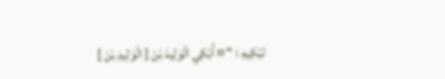تَبْكِيهِ : " ¤ أَبْكِي الْوَلِيدَ بْنَ [ الْوَلِيدِ بْنَ ]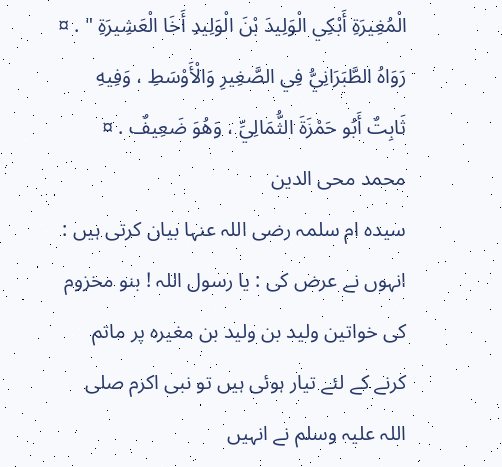الْمُغِيرَةِ أَبْكِي الْوَلِيدَ بْنَ الْوَلِيدِ أَخَا الْعَشِيرَةِ " . ¤ رَوَاهُ الطَّبَرَانِيُّ فِي الصَّغِيرِ وَالْأَوْسَطِ ، وَفِيهِ ثَابِتٌ أَبُو حَمْزَةَ الثُّمَالِيِّ ، وَهُوَ ضَعِيفٌ . ¤
محمد محی الدین
سیدہ ام سلمہ رضی اللہ عنہا بیان کرتی ہیں : انہوں نے عرض کی : یا رسول اللہ ! بنو مخزوم کی خواتین ولید بن ولید بن مغیرہ پر ماتم کرنے کے لئے تیار ہوئی ہیں تو نبی اکرم صلی اللہ علیہ وسلم نے انہیں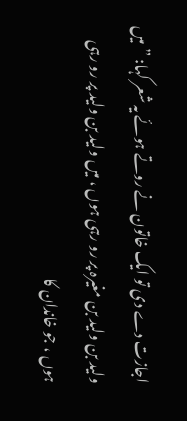اجازت دے دی تو ایک خاتون نے روتے ہوئے یہ شعر کہا: ” میں ولید بن ولید بن مغیرہ پر رو رہی ہوں ، میں ولید بن ولید پر رو رہی ہوں ، جو خاندان کا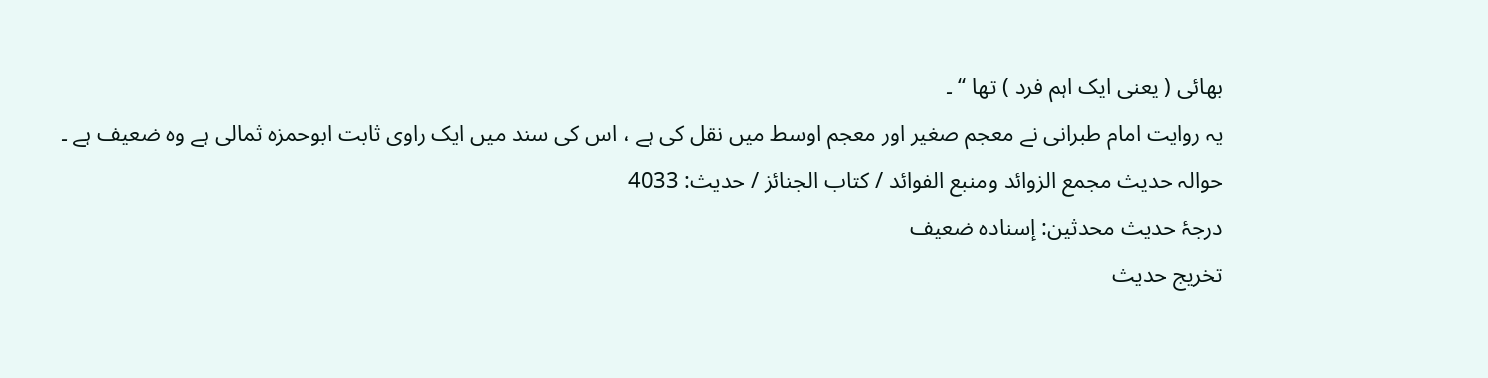بھائی ( یعنی ایک اہم فرد ) تھا “ ۔
یہ روایت امام طبرانی نے معجم صغیر اور معجم اوسط میں نقل کی ہے ، اس کی سند میں ایک راوی ثابت ابوحمزہ ثمالی ہے وہ ضعیف ہے ۔
حوالہ حدیث مجمع الزوائد ومنبع الفوائد / كتاب الجنائز / حدیث: 4033
درجۂ حدیث محدثین: إسنادہ ضعیف
تخریج حدیث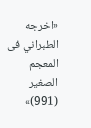«اخرجه الطبراني فى المعجم الصغير (991)»